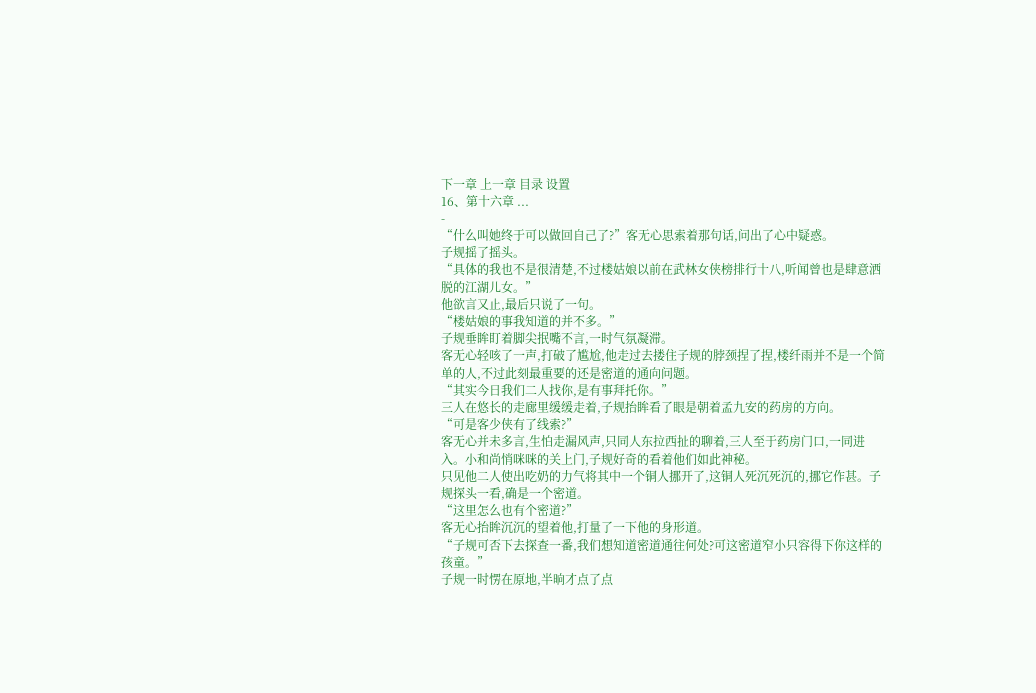下一章 上一章 目录 设置
16、第十六章 ...
-
“什么叫她终于可以做回自己了?”客无心思索着那句话,问出了心中疑惑。
子规摇了摇头。
“具体的我也不是很清楚,不过楼姑娘以前在武林女侠榜排行十八,听闻曾也是肆意洒脱的江湖儿女。”
他欲言又止,最后只说了一句。
“楼姑娘的事我知道的并不多。”
子规垂眸盯着脚尖抿嘴不言,一时气氛凝滞。
客无心轻咳了一声,打破了尴尬,他走过去搂住子规的脖颈捏了捏,楼纤雨并不是一个简单的人,不过此刻最重要的还是密道的通向问题。
“其实今日我们二人找你,是有事拜托你。”
三人在悠长的走廊里缓缓走着,子规抬眸看了眼是朝着孟九安的药房的方向。
“可是客少侠有了线索?”
客无心并未多言,生怕走漏风声,只同人东拉西扯的聊着,三人至于药房门口,一同进入。小和尚悄咪咪的关上门,子规好奇的看着他们如此神秘。
只见他二人使出吃奶的力气将其中一个铜人挪开了,这铜人死沉死沉的,挪它作甚。子规探头一看,确是一个密道。
“这里怎么也有个密道?”
客无心抬眸沉沉的望着他,打量了一下他的身形道。
“子规可否下去探查一番,我们想知道密道通往何处?可这密道窄小只容得下你这样的孩童。”
子规一时愣在原地,半晌才点了点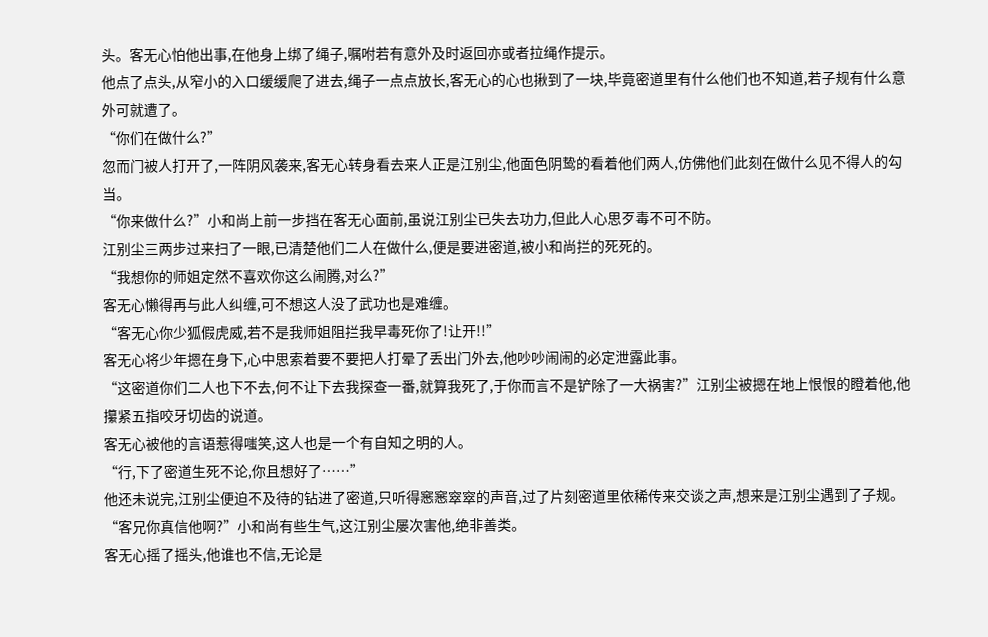头。客无心怕他出事,在他身上绑了绳子,嘱咐若有意外及时返回亦或者拉绳作提示。
他点了点头,从窄小的入口缓缓爬了进去,绳子一点点放长,客无心的心也揪到了一块,毕竟密道里有什么他们也不知道,若子规有什么意外可就遭了。
“你们在做什么?”
忽而门被人打开了,一阵阴风袭来,客无心转身看去来人正是江别尘,他面色阴鸷的看着他们两人,仿佛他们此刻在做什么见不得人的勾当。
“你来做什么?”小和尚上前一步挡在客无心面前,虽说江别尘已失去功力,但此人心思歹毒不可不防。
江别尘三两步过来扫了一眼,已清楚他们二人在做什么,便是要进密道,被小和尚拦的死死的。
“我想你的师姐定然不喜欢你这么闹腾,对么?”
客无心懒得再与此人纠缠,可不想这人没了武功也是难缠。
“客无心你少狐假虎威,若不是我师姐阻拦我早毒死你了!让开!!”
客无心将少年摁在身下,心中思索着要不要把人打晕了丢出门外去,他吵吵闹闹的必定泄露此事。
“这密道你们二人也下不去,何不让下去我探查一番,就算我死了,于你而言不是铲除了一大祸害?”江别尘被摁在地上恨恨的瞪着他,他攥紧五指咬牙切齿的说道。
客无心被他的言语惹得嗤笑,这人也是一个有自知之明的人。
“行,下了密道生死不论,你且想好了……”
他还未说完,江别尘便迫不及待的钻进了密道,只听得窸窸窣窣的声音,过了片刻密道里依稀传来交谈之声,想来是江别尘遇到了子规。
“客兄你真信他啊?”小和尚有些生气,这江别尘屡次害他,绝非善类。
客无心摇了摇头,他谁也不信,无论是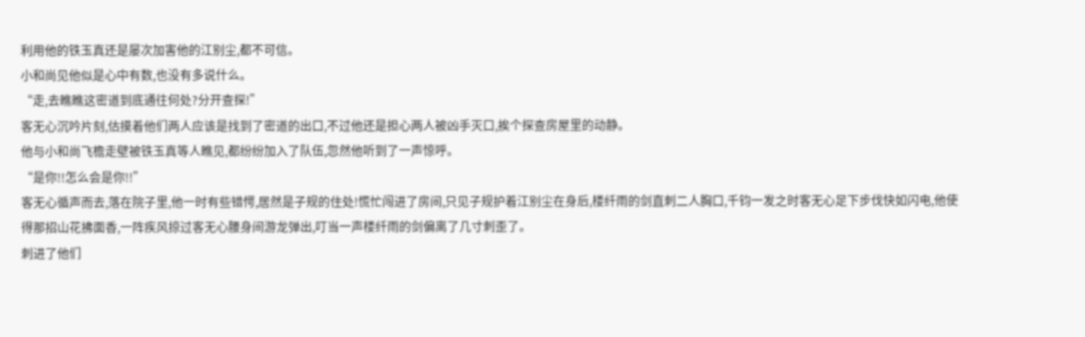利用他的铁玉真还是屡次加害他的江别尘,都不可信。
小和尚见他似是心中有数,也没有多说什么。
“走,去瞧瞧这密道到底通往何处?分开查探!”
客无心沉吟片刻,估摸着他们两人应该是找到了密道的出口,不过他还是担心两人被凶手灭口,挨个探查房屋里的动静。
他与小和尚飞檐走壁被铁玉真等人瞧见,都纷纷加入了队伍,忽然他听到了一声惊呼。
“是你!!怎么会是你!!”
客无心循声而去,落在院子里,他一时有些错愕,居然是子规的住处!慌忙闯进了房间,只见子规护着江别尘在身后,楼纤雨的剑直刺二人胸口,千钧一发之时客无心足下步伐快如闪电,他使得那招山花拂面香,一阵疾风掠过客无心腰身间游龙弹出,叮当一声楼纤雨的剑偏离了几寸刺歪了。
刺进了他们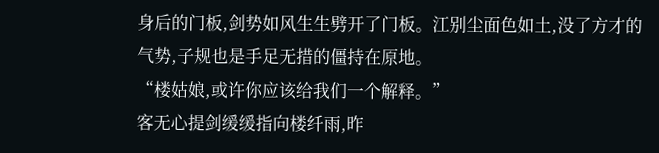身后的门板,剑势如风生生劈开了门板。江别尘面色如土,没了方才的气势,子规也是手足无措的僵持在原地。
“楼姑娘,或许你应该给我们一个解释。”
客无心提剑缓缓指向楼纤雨,昨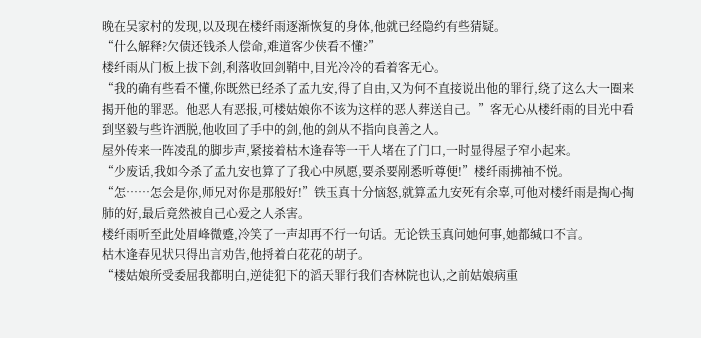晚在吴家村的发现,以及现在楼纤雨逐渐恢复的身体,他就已经隐约有些猜疑。
“什么解释?欠债还钱杀人偿命,难道客少侠看不懂?”
楼纤雨从门板上拔下剑,利落收回剑鞘中,目光冷冷的看着客无心。
“我的确有些看不懂,你既然已经杀了孟九安,得了自由,又为何不直接说出他的罪行,绕了这么大一圈来揭开他的罪恶。他恶人有恶报,可楼姑娘你不该为这样的恶人葬送自己。”客无心从楼纤雨的目光中看到坚毅与些许洒脱,他收回了手中的剑,他的剑从不指向良善之人。
屋外传来一阵凌乱的脚步声,紧接着枯木逢春等一干人堵在了门口,一时显得屋子窄小起来。
“少废话,我如今杀了孟九安也算了了我心中夙愿,要杀要剐悉听尊便!”楼纤雨拂袖不悦。
“怎……怎会是你,师兄对你是那般好!”铁玉真十分恼怒,就算孟九安死有余辜,可他对楼纤雨是掏心掏肺的好,最后竟然被自己心爱之人杀害。
楼纤雨听至此处眉峰微蹙,冷笑了一声却再不行一句话。无论铁玉真问她何事,她都缄口不言。
枯木逢春见状只得出言劝告,他捋着白花花的胡子。
“楼姑娘所受委屈我都明白,逆徒犯下的滔天罪行我们杏林院也认,之前姑娘病重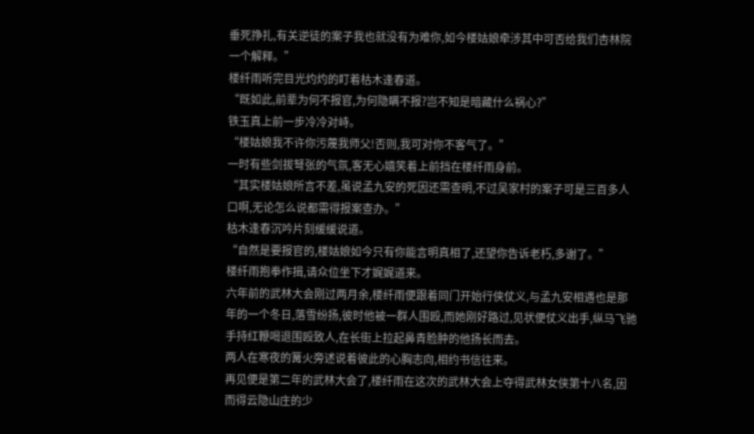垂死挣扎,有关逆徒的案子我也就没有为难你,如今楼姑娘牵涉其中可否给我们杏林院一个解释。”
楼纤雨听完目光灼灼的盯着枯木逢春道。
“既如此,前辈为何不报官,为何隐瞒不报?岂不知是暗藏什么祸心?”
铁玉真上前一步冷冷对峙。
“楼姑娘我不许你污蔑我师父!否则,我可对你不客气了。”
一时有些剑拔弩张的气氛,客无心嬉笑着上前挡在楼纤雨身前。
“其实楼姑娘所言不差,虽说孟九安的死因还需查明,不过吴家村的案子可是三百多人口啊,无论怎么说都需得报案查办。”
枯木逢春沉吟片刻缓缓说道。
“自然是要报官的,楼姑娘如今只有你能言明真相了,还望你告诉老朽,多谢了。”
楼纤雨抱拳作揖,请众位坐下才娓娓道来。
六年前的武林大会刚过两月余,楼纤雨便跟着同门开始行侠仗义,与孟九安相遇也是那年的一个冬日,落雪纷扬,彼时他被一群人围殴,而她刚好路过,见状便仗义出手,纵马飞驰手持红鞭喝退围殴致人,在长街上拉起鼻青脸肿的他扬长而去。
两人在寒夜的篝火旁述说着彼此的心胸志向,相约书信往来。
再见便是第二年的武林大会了,楼纤雨在这次的武林大会上夺得武林女侠第十八名,因而得云隐山庄的少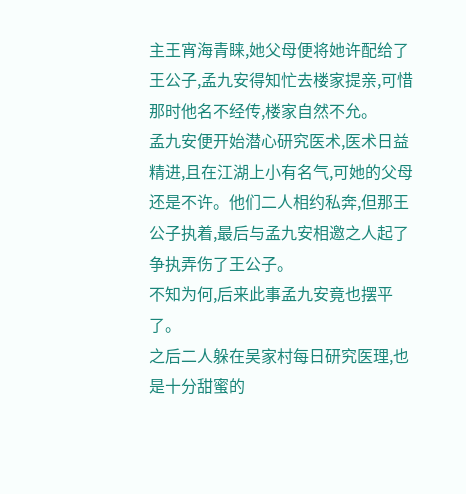主王宵海青睐,她父母便将她许配给了王公子,孟九安得知忙去楼家提亲,可惜那时他名不经传,楼家自然不允。
孟九安便开始潜心研究医术,医术日益精进,且在江湖上小有名气,可她的父母还是不许。他们二人相约私奔,但那王公子执着,最后与孟九安相邀之人起了争执弄伤了王公子。
不知为何,后来此事孟九安竟也摆平了。
之后二人躲在吴家村每日研究医理,也是十分甜蜜的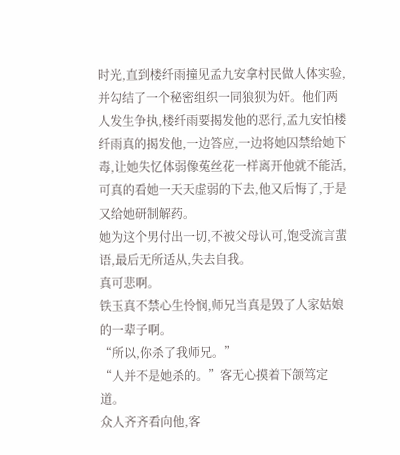时光,直到楼纤雨撞见孟九安拿村民做人体实验,并勾结了一个秘密组织一同狼狈为奸。他们两人发生争执,楼纤雨要揭发他的恶行,孟九安怕楼纤雨真的揭发他,一边答应,一边将她囚禁给她下毒,让她失忆体弱像菟丝花一样离开他就不能活,可真的看她一天天虚弱的下去,他又后悔了,于是又给她研制解药。
她为这个男付出一切,不被父母认可,饱受流言蜚语,最后无所适从,失去自我。
真可悲啊。
铁玉真不禁心生怜悯,师兄当真是毁了人家姑娘的一辈子啊。
“所以,你杀了我师兄。”
“人并不是她杀的。”客无心摸着下颌笃定道。
众人齐齐看向他,客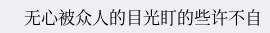无心被众人的目光盯的些许不自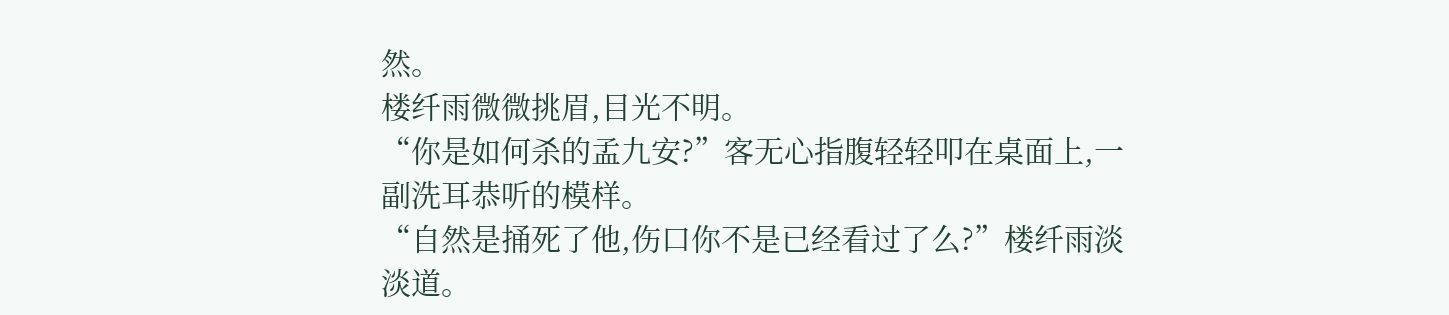然。
楼纤雨微微挑眉,目光不明。
“你是如何杀的孟九安?”客无心指腹轻轻叩在桌面上,一副洗耳恭听的模样。
“自然是捅死了他,伤口你不是已经看过了么?”楼纤雨淡淡道。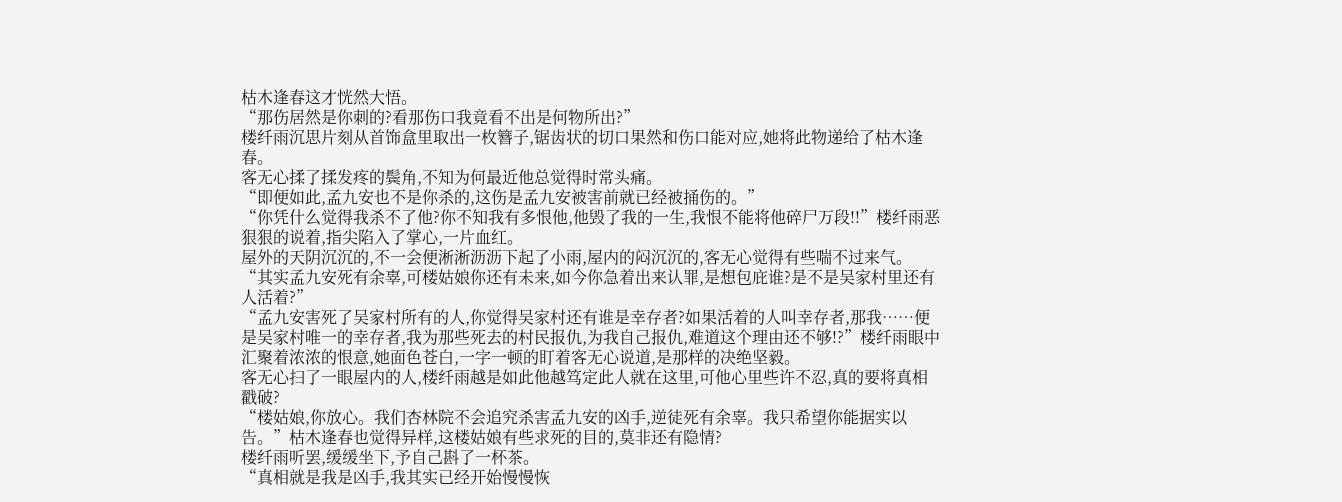枯木逢春这才恍然大悟。
“那伤居然是你刺的?看那伤口我竟看不出是何物所出?”
楼纤雨沉思片刻从首饰盒里取出一枚簪子,锯齿状的切口果然和伤口能对应,她将此物递给了枯木逢春。
客无心揉了揉发疼的鬓角,不知为何最近他总觉得时常头痛。
“即便如此,孟九安也不是你杀的,这伤是孟九安被害前就已经被捅伤的。”
“你凭什么觉得我杀不了他?你不知我有多恨他,他毁了我的一生,我恨不能将他碎尸万段!!”楼纤雨恶狠狠的说着,指尖陷入了掌心,一片血红。
屋外的天阴沉沉的,不一会便淅淅沥沥下起了小雨,屋内的闷沉沉的,客无心觉得有些喘不过来气。
“其实孟九安死有余辜,可楼姑娘你还有未来,如今你急着出来认罪,是想包庇谁?是不是吴家村里还有人活着?”
“孟九安害死了吴家村所有的人,你觉得吴家村还有谁是幸存者?如果活着的人叫幸存者,那我……便是吴家村唯一的幸存者,我为那些死去的村民报仇,为我自己报仇,难道这个理由还不够!?”楼纤雨眼中汇聚着浓浓的恨意,她面色苍白,一字一顿的盯着客无心说道,是那样的决绝坚毅。
客无心扫了一眼屋内的人,楼纤雨越是如此他越笃定此人就在这里,可他心里些许不忍,真的要将真相戳破?
“楼姑娘,你放心。我们杏林院不会追究杀害孟九安的凶手,逆徒死有余辜。我只希望你能据实以告。”枯木逢春也觉得异样,这楼姑娘有些求死的目的,莫非还有隐情?
楼纤雨听罢,缓缓坐下,予自己斟了一杯茶。
“真相就是我是凶手,我其实已经开始慢慢恢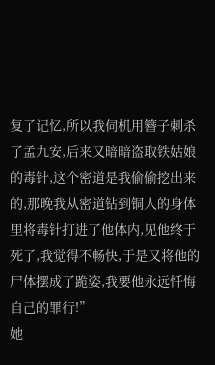复了记忆,所以我伺机用簪子刺杀了孟九安,后来又暗暗盗取铁姑娘的毒针,这个密道是我偷偷挖出来的,那晚我从密道钻到铜人的身体里将毒针打进了他体内,见他终于死了,我觉得不畅快,于是又将他的尸体摆成了跪姿,我要他永远忏悔自己的罪行!”
她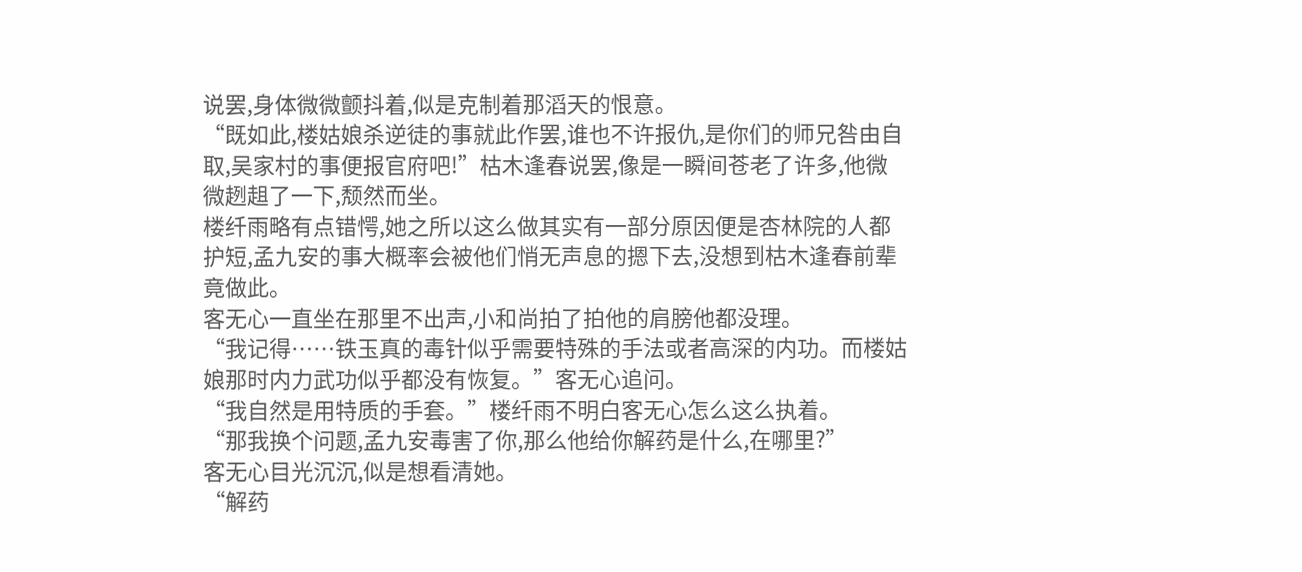说罢,身体微微颤抖着,似是克制着那滔天的恨意。
“既如此,楼姑娘杀逆徒的事就此作罢,谁也不许报仇,是你们的师兄咎由自取,吴家村的事便报官府吧!”枯木逢春说罢,像是一瞬间苍老了许多,他微微趔趄了一下,颓然而坐。
楼纤雨略有点错愕,她之所以这么做其实有一部分原因便是杏林院的人都护短,孟九安的事大概率会被他们悄无声息的摁下去,没想到枯木逢春前辈竟做此。
客无心一直坐在那里不出声,小和尚拍了拍他的肩膀他都没理。
“我记得……铁玉真的毒针似乎需要特殊的手法或者高深的内功。而楼姑娘那时内力武功似乎都没有恢复。”客无心追问。
“我自然是用特质的手套。”楼纤雨不明白客无心怎么这么执着。
“那我换个问题,孟九安毒害了你,那么他给你解药是什么,在哪里?”
客无心目光沉沉,似是想看清她。
“解药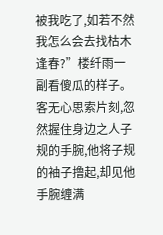被我吃了,如若不然我怎么会去找枯木逢春?”楼纤雨一副看傻瓜的样子。
客无心思索片刻,忽然握住身边之人子规的手腕,他将子规的袖子撸起,却见他手腕缠满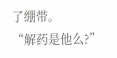了绷带。
“解药是他么?”